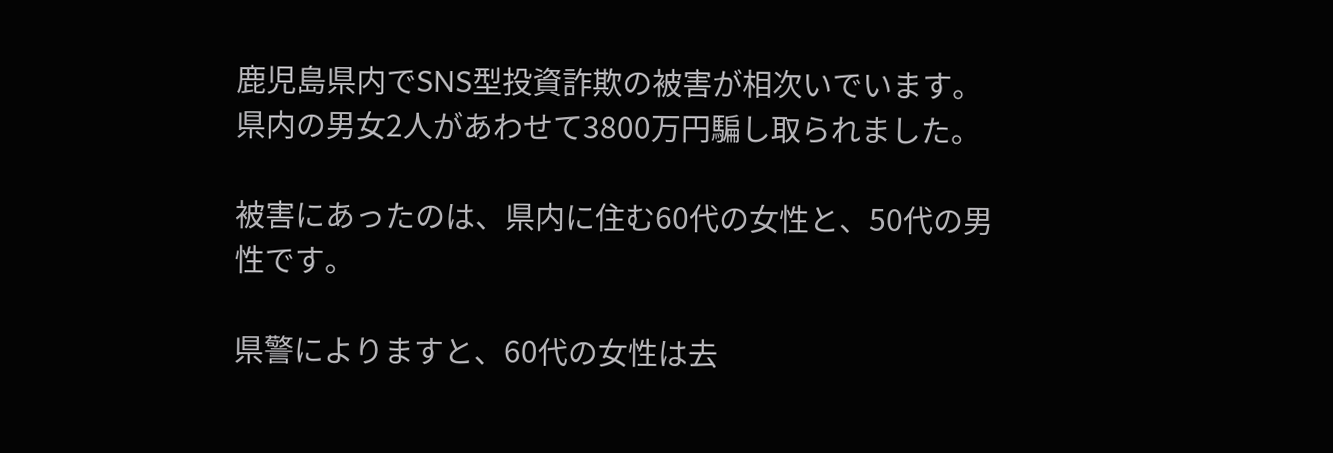鹿児島県内でSNS型投資詐欺の被害が相次いでいます。県内の男女2人があわせて3800万円騙し取られました。

被害にあったのは、県内に住む60代の女性と、50代の男性です。

県警によりますと、60代の女性は去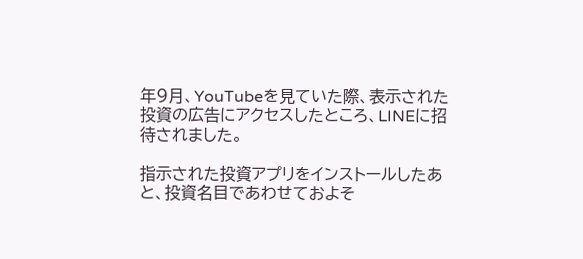年9月、YouTubeを見ていた際、表示された投資の広告にアクセスしたところ、LINEに招待されました。

指示された投資アプリをインストールしたあと、投資名目であわせておよそ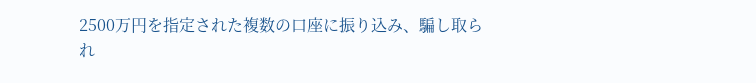2500万円を指定された複数の口座に振り込み、騙し取られ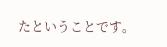たということです。